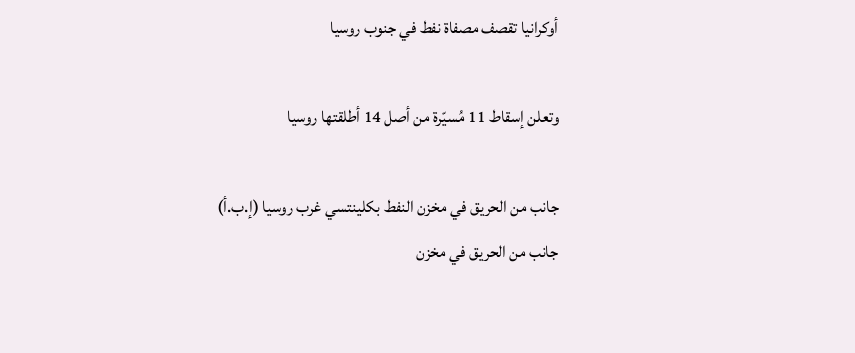أوكرانيا تقصف مصفاة نفط في جنوب روسيا

وتعلن إسقاط 11 مُسيّرة من أصل 14 أطلقتها روسيا

جانب من الحريق في مخزن النفط بكلينتسي غرب روسيا (إ.ب.أ)
جانب من الحريق في مخزن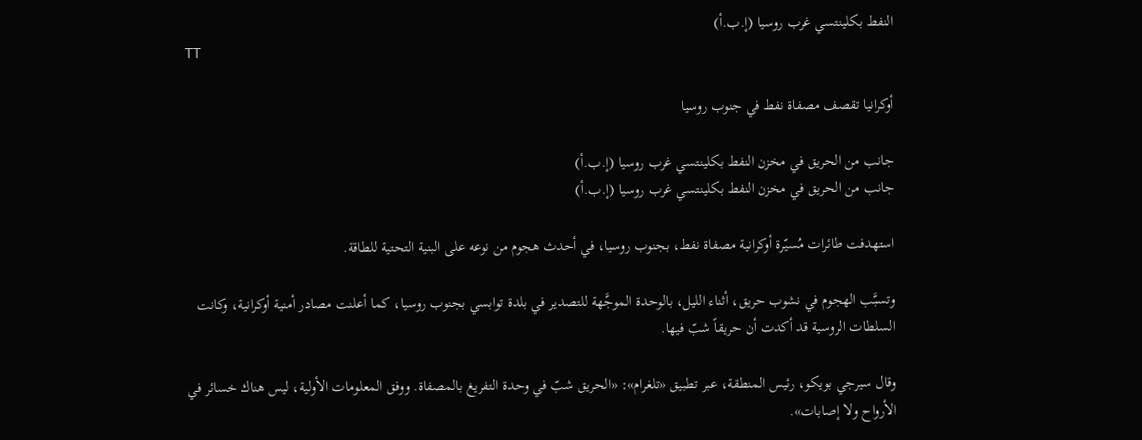النفط بكلينتسي غرب روسيا (إ.ب.أ)
TT

أوكرانيا تقصف مصفاة نفط في جنوب روسيا

جانب من الحريق في مخزن النفط بكلينتسي غرب روسيا (إ.ب.أ)
جانب من الحريق في مخزن النفط بكلينتسي غرب روسيا (إ.ب.أ)

استهدفت طائرات مُسيّرة أوكرانية مصفاة نفط، بجنوب روسيا، في أحدث هجوم من نوعه على البنية التحتية للطاقة.

وتسبَّب الهجوم في نشوب حريق، أثناء الليل، بالوحدة الموجَّهة للتصدير في بلدة توابسي بجنوب روسيا، كما أعلنت مصادر أمنية أوكرانية، وكانت السلطات الروسية قد أكدت أن حريقاً شبّ فيها.

وقال سيرجي بويكو، رئيس المنطقة، عبر تطبيق «تلغرام»: «الحريق شبّ في وحدة التفريغ بالمصفاة. ووفق المعلومات الأولية، ليس هناك خسائر في الأرواح ولا إصابات».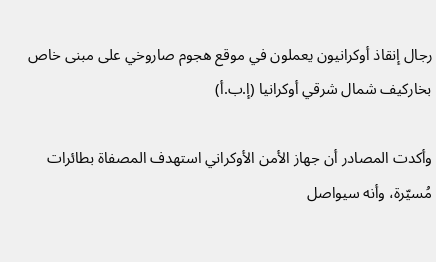رجال إنقاذ أوكرانيون يعملون في موقع هجوم صاروخي على مبنى خاص بخاركيف شمال شرقي أوكرانيا (إ.ب.أ)

وأكدت المصادر أن جهاز الأمن الأوكراني استهدف المصفاة بطائرات مُسيّرة، وأنه سيواصل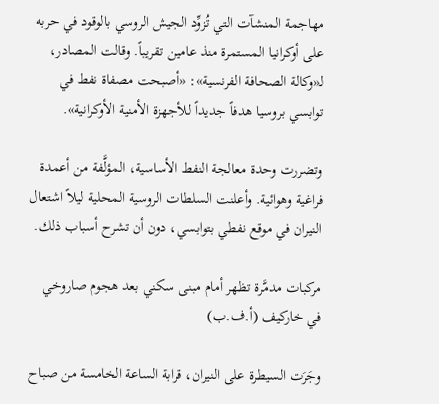مهاجمة المنشآت التي تُزوِّد الجيش الروسي بالوقود في حربه على أوكرانيا المستمرة منذ عامين تقريباً. وقالت المصادر، لـ«وكالة الصحافة الفرنسية»: «أصبحت مصفاة نفط في توابسي بروسيا هدفاً جديداً للأجهزة الأمنية الأوكرانية».

وتضررت وحدة معالجة النفط الأساسية، المؤلَّفة من أعمدة فراغية وهوائية. وأعلنت السلطات الروسية المحلية ليلاً اشتعال النيران في موقع نفطي بتوابسي، دون أن تشرح أسباب ذلك.

مركبات مدمَّرة تظهر أمام مبنى سكني بعد هجوم صاروخي في خاركيف (أ.ف.ب)

وجَرَت السيطرة على النيران، قرابة الساعة الخامسة من صباح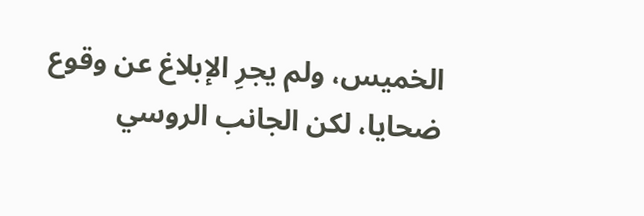الخميس، ولم يجرِ الإبلاغ عن وقوع ضحايا، لكن الجانب الروسي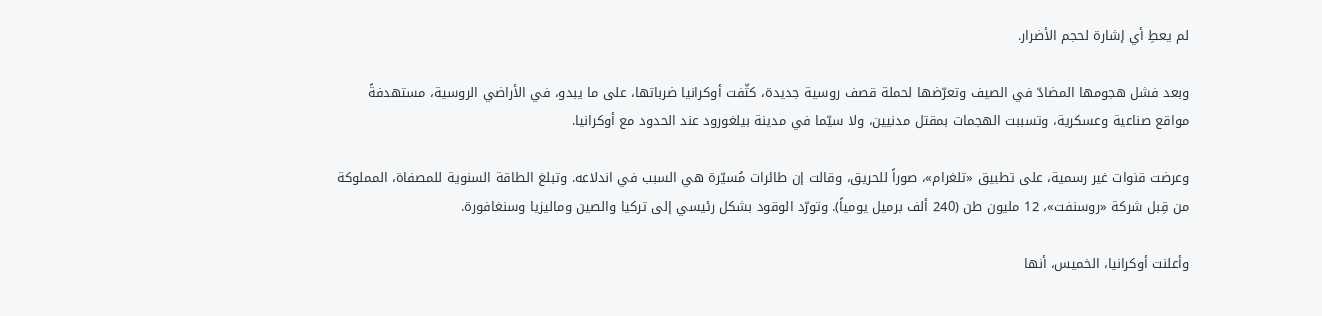لم يعطِ أي إشارة لحجم الأضرار.

وبعد فشل هجومها المضادّ في الصيف وتعرّضها لحملة قصف روسية جديدة، كثّفت أوكرانيا ضرباتها، على ما يبدو، في الأراضي الروسية، مستهدفةً مواقع صناعية وعسكرية، وتسببت الهجمات بمقتل مدنيين، ولا سيّما في مدينة بيلغورود عند الحدود مع أوكرانيا.

وعرضت قنوات غير رسمية، على تطبيق «تلغرام»، صوراً للحريق، وقالت إن طائرات مُسيّرة هي السبب في اندلاعه. وتبلغ الطاقة السنوية للمصفاة، المملوكة من قِبل شركة «روسنفت»، 12 مليون طن (240 ألف برميل يومياً). وتورّد الوقود بشكل رئيسي إلى تركيا والصين وماليزيا وسنغافورة.

وأعلنت أوكرانيا، الخميس، أنها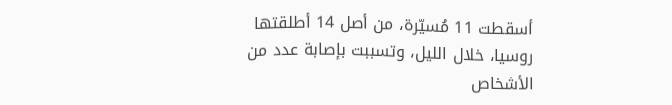أسقطت 11 مُسيّرة، من أصل 14 أطلقتها روسيا، خلال الليل، وتسببت بإصابة عدد من الأشخاص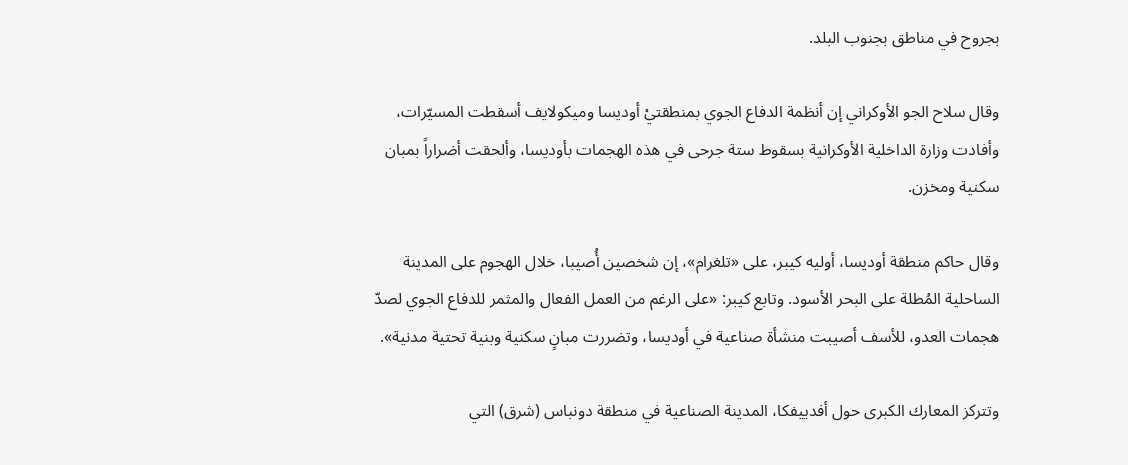بجروح في مناطق بجنوب البلد.

وقال سلاح الجو الأوكراني إن أنظمة الدفاع الجوي بمنطقتيْ أوديسا وميكولايف أسقطت المسيّرات، وأفادت وزارة الداخلية الأوكرانية بسقوط ستة جرحى في هذه الهجمات بأوديسا، وألحقت أضراراً بمبان سكنية ومخزن.

وقال حاكم منطقة أوديسا، أوليه كيبر، على «تلغرام»، إن شخصين أُصيبا، خلال الهجوم على المدينة الساحلية المُطلة على البحر الأسود. وتابع كيبر: «على الرغم من العمل الفعال والمثمر للدفاع الجوي لصدّ هجمات العدو، للأسف أصيبت منشأة صناعية في أوديسا، وتضررت مبانٍ سكنية وبنية تحتية مدنية».

وتتركز المعارك الكبرى حول أفدييفكا، المدينة الصناعية في منطقة دونباس (شرق) التي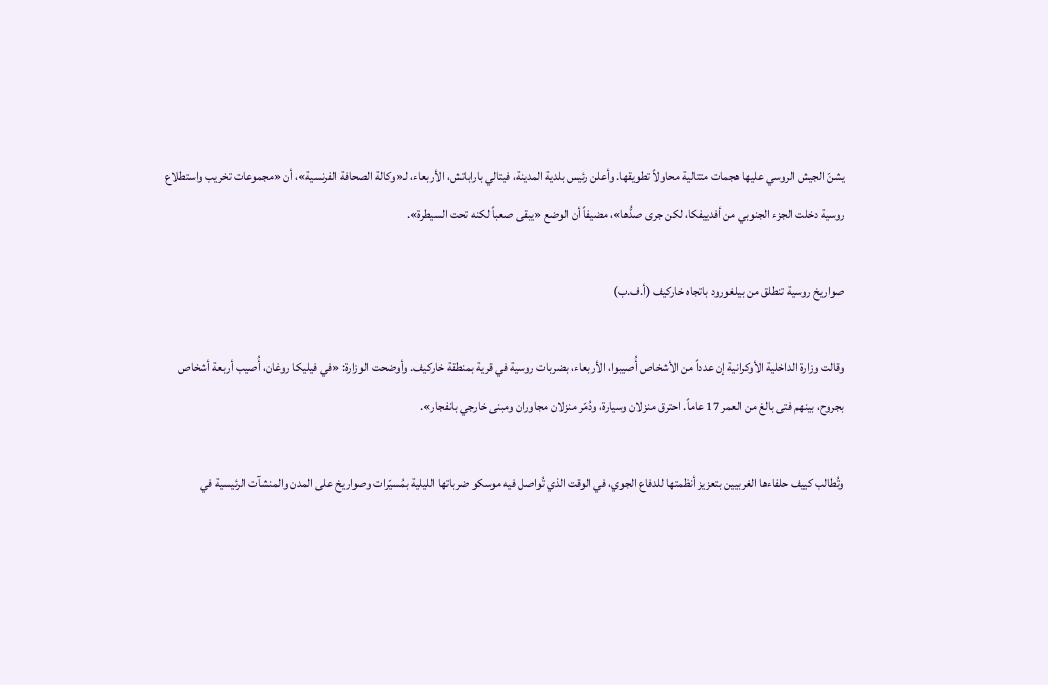يشنّ الجيش الروسي عليها هجمات متتالية محاولاً تطويقها. وأعلن رئيس بلدية المدينة، فيتالي باراباتش، الأربعاء، لـ«وكالة الصحافة الفرنسية»، أن «مجموعات تخريب واستطلاع روسية دخلت الجزء الجنوبي من أفدييفكا، لكن جرى صدُّها»، مضيفاً أن الوضع «يبقى صعباً لكنه تحت السيطرة».

صواريخ روسية تنطلق من بيلغورود باتجاه خاركيف (أ.ف.ب)

وقالت وزارة الداخلية الأوكرانية إن عدداً من الأشخاص أُصيبوا، الأربعاء، بضربات روسية في قرية بمنطقة خاركيف. وأوضحت الوزارة: «في فيليكا روغان، أُصيب أربعة أشخاص بجروح، بينهم فتى بالغ من العمر 17 عاماً. احترق منزلان وسيارة، ودُمّر منزلان مجاوران ومبنى خارجي بانفجار».

وتُطالب كييف حلفاءها الغربيين بتعزيز أنظمتها للدفاع الجوي، في الوقت الذي تُواصل فيه موسكو ضرباتها الليلية بمُسيّرات وصواريخ على المدن والمنشآت الرئيسية في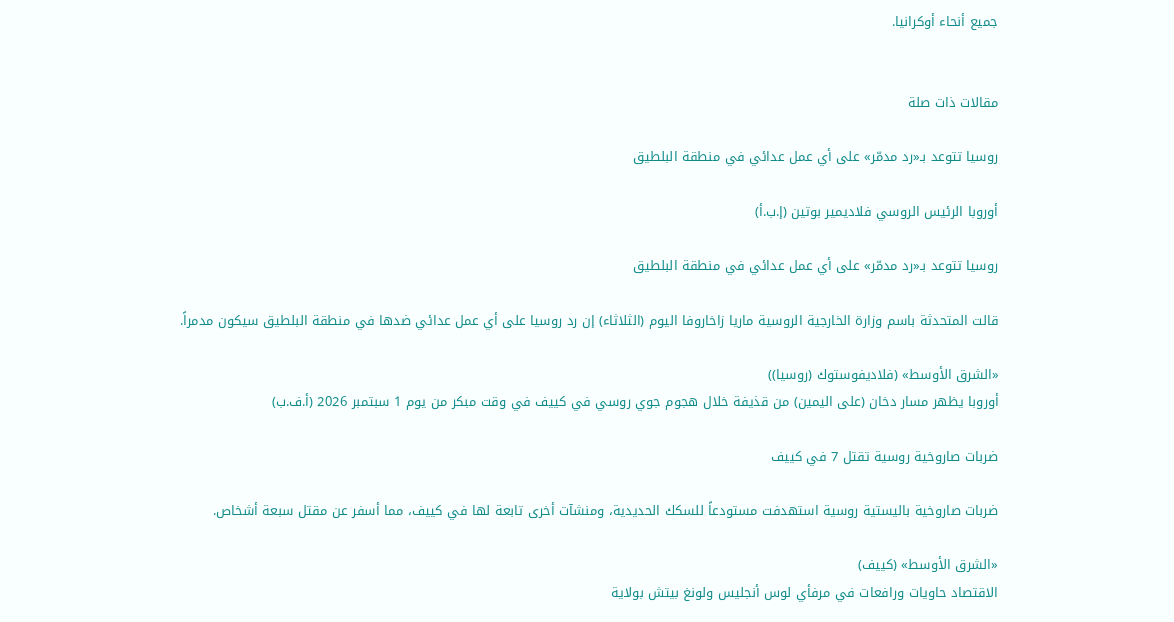جميع أنحاء أوكرانيا.


مقالات ذات صلة

روسيا تتوعد بـ«رد مدمّر» على أي عمل عدائي في منطقة البلطيق

أوروبا الرئيس الروسي فلاديمير بوتين (إ.ب.أ)

روسيا تتوعد بـ«رد مدمّر» على أي عمل عدائي في منطقة البلطيق

قالت المتحدثة باسم وزارة الخارجية الروسية ماريا زاخاروفا اليوم (الثلاثاء) إن رد روسيا على أي عمل عدائي ضدها في منطقة البلطيق سيكون مدمراً.

«الشرق الأوسط» (فلاديفوستوك (روسيا))
أوروبا يظهر مسار دخان (على اليمين) من قذيفة خلال هجوم جوي روسي في كييف في وقت مبكر من يوم 1 سبتمبر 2026 (أ.ف.ب)

ضربات صاروخية روسية تقتل 7 في كييف

ضربات صاروخية باليستية روسية استهدفت مستودعاً للسكك الحديدية، ومنشآت أخرى تابعة لها في كييف، مما أسفر عن مقتل سبعة أشخاص.

«الشرق الأوسط» (كييف)
الاقتصاد حاويات ورافعات في مرفأي لوس أنجليس ولونغ بيتش بولاية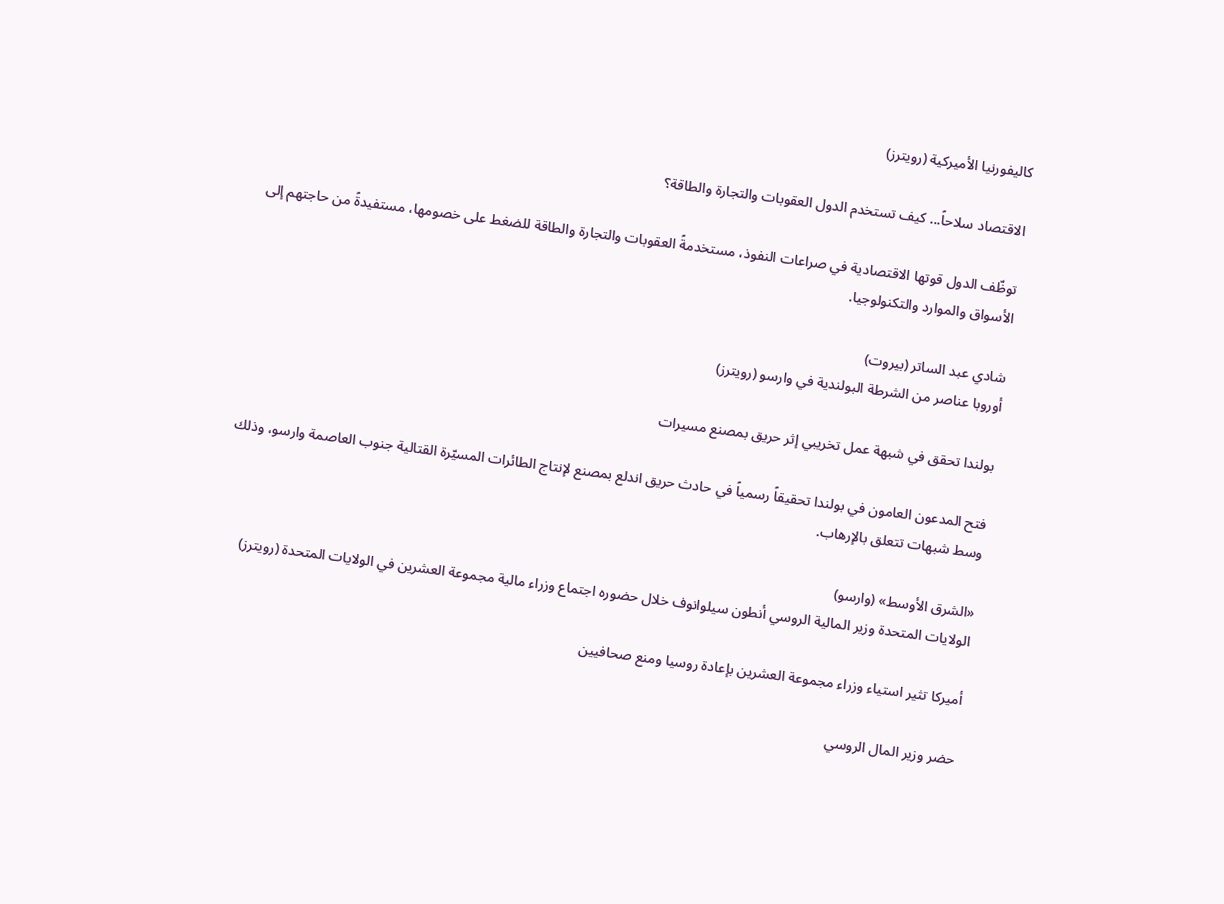كاليفورنيا الأميركية (رويترز)

الاقتصاد سلاحاً... كيف تستخدم الدول العقوبات والتجارة والطاقة؟

توظّف الدول قوتها الاقتصادية في صراعات النفوذ، مستخدمةً العقوبات والتجارة والطاقة للضغط على خصومها، مستفيدةً من حاجتهم إلى الأسواق والموارد والتكنولوجيا.

شادي عبد الساتر (بيروت)
أوروبا عناصر من الشرطة البولندية في وارسو (رويترز)

بولندا تحقق في شبهة عمل تخريبي إثر حريق بمصنع مسيرات

فتح المدعون العامون في بولندا تحقيقاً رسمياً في حادث حريق اندلع بمصنع لإنتاج الطائرات المسيّرة القتالية جنوب العاصمة وارسو، وذلك وسط شبهات تتعلق بالإرهاب.

«الشرق الأوسط» (وارسو)
الولايات المتحدة وزير المالية الروسي أنطون سيلوانوف خلال حضوره اجتماع وزراء مالية مجموعة العشرين في الولايات المتحدة (رويترز)

أميركا تثير استياء وزراء مجموعة العشرين بإعادة روسيا ومنع صحافيين

حضر وزير المال الروسي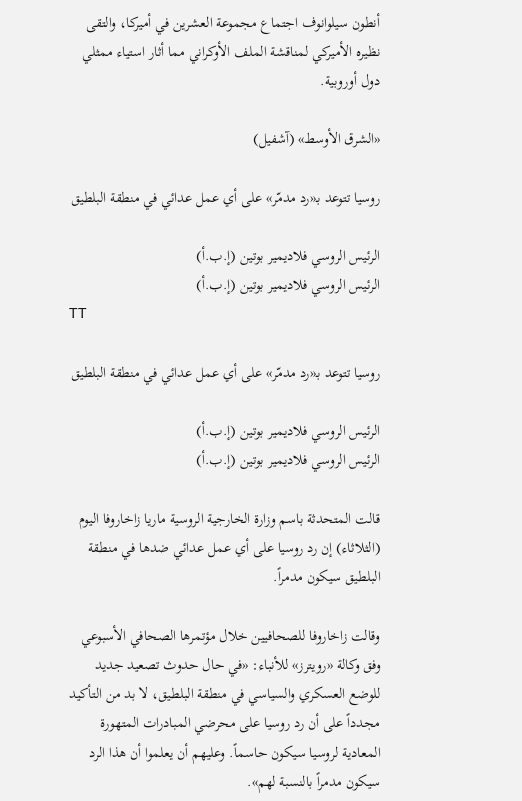أنطون سيلوانوف اجتماع مجموعة العشرين في أميركا، والتقى نظيره الأميركي لمناقشة الملف الأوكراني مما أثار استياء ممثلي دول أوروبية.

«الشرق الأوسط» (آشفيل)

روسيا تتوعد بـ«رد مدمّر» على أي عمل عدائي في منطقة البلطيق

الرئيس الروسي فلاديمير بوتين (إ.ب.أ)
الرئيس الروسي فلاديمير بوتين (إ.ب.أ)
TT

روسيا تتوعد بـ«رد مدمّر» على أي عمل عدائي في منطقة البلطيق

الرئيس الروسي فلاديمير بوتين (إ.ب.أ)
الرئيس الروسي فلاديمير بوتين (إ.ب.أ)

قالت المتحدثة باسم وزارة الخارجية الروسية ماريا زاخاروفا اليوم (الثلاثاء) إن رد روسيا على أي عمل عدائي ضدها في منطقة البلطيق سيكون مدمراً.

وقالت زاخاروفا للصحافيين خلال مؤتمرها الصحافي الأسبوعي وفق وكالة «رويترز» للأنباء: «في حال حدوث تصعيد جديد للوضع العسكري والسياسي في منطقة البلطيق، لا بد من التأكيد مجدداً على أن رد روسيا على محرضي المبادرات المتهورة المعادية لروسيا سيكون حاسماً. وعليهم أن يعلموا أن هذا الرد سيكون مدمراً بالنسبة لهم».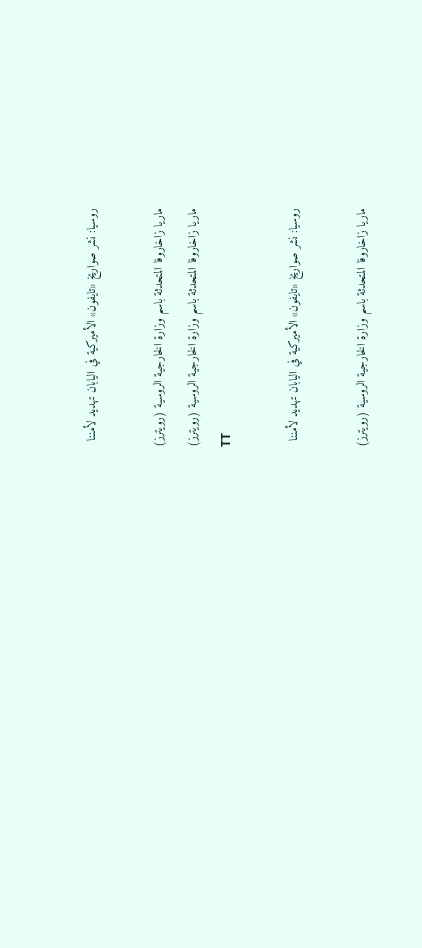روسيا: نشر صواريخ «تايفون» الأميركية في اليابان تهديد لأمننا

ماريا زاخاروفا المتحدثة باسم وزارة الخارجية الروسية (رويترز)
ماريا زاخاروفا المتحدثة باسم وزارة الخارجية الروسية (رويترز)
TT

روسيا: نشر صواريخ «تايفون» الأميركية في اليابان تهديد لأمننا

ماريا زاخاروفا المتحدثة باسم وزارة الخارجية الروسية (رويترز)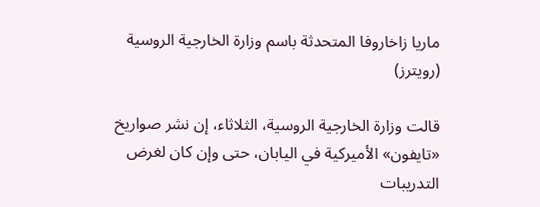ماريا زاخاروفا المتحدثة باسم وزارة الخارجية الروسية (رويترز)

قالت وزارة الخارجية الروسية، الثلاثاء، إن نشر صواريخ «تايفون» الأميركية في اليابان، حتى وإن كان لغرض التدريبات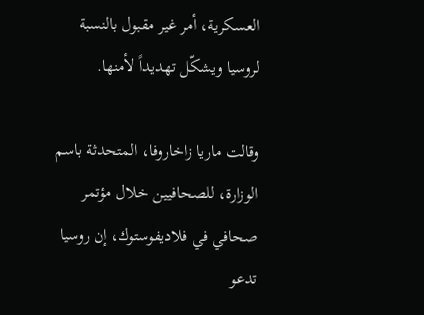العسكرية، أمر غير مقبول بالنسبة لروسيا ويشكّل تهديداً لأمنها.

وقالت ماريا زاخاروفا، المتحدثة باسم الوزارة، للصحافيين خلال مؤتمر صحافي في فلاديفوستوك، إن روسيا تدعو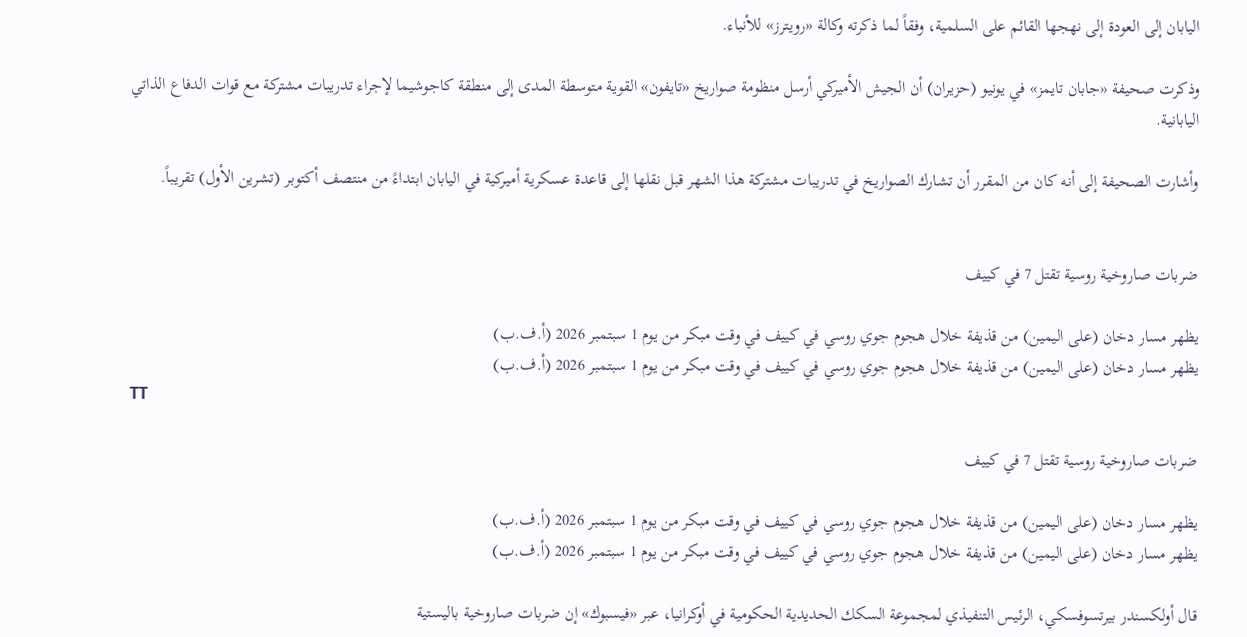اليابان إلى العودة إلى نهجها القائم على السلمية، وفقاً لما ذكرته وكالة «رويترز» للأنباء.

وذكرت صحيفة «جابان تايمز» في يونيو (حزيران) أن الجيش الأميركي أرسل منظومة صواريخ «تايفون» القوية متوسطة المدى إلى منطقة كاجوشيما لإجراء تدريبات مشتركة مع قوات الدفاع الذاتي اليابانية.

وأشارت الصحيفة إلى أنه كان من المقرر أن تشارك الصواريخ في تدريبات مشتركة هذا الشهر قبل نقلها إلى قاعدة عسكرية أميركية في اليابان ابتداءً من منتصف أكتوبر (تشرين الأول) تقريباً.


ضربات صاروخية روسية تقتل 7 في كييف

يظهر مسار دخان (على اليمين) من قذيفة خلال هجوم جوي روسي في كييف في وقت مبكر من يوم 1 سبتمبر 2026 (أ.ف.ب)
يظهر مسار دخان (على اليمين) من قذيفة خلال هجوم جوي روسي في كييف في وقت مبكر من يوم 1 سبتمبر 2026 (أ.ف.ب)
TT

ضربات صاروخية روسية تقتل 7 في كييف

يظهر مسار دخان (على اليمين) من قذيفة خلال هجوم جوي روسي في كييف في وقت مبكر من يوم 1 سبتمبر 2026 (أ.ف.ب)
يظهر مسار دخان (على اليمين) من قذيفة خلال هجوم جوي روسي في كييف في وقت مبكر من يوم 1 سبتمبر 2026 (أ.ف.ب)

قال أولكسندر بيرتسوفسكي، الرئيس التنفيذي لمجموعة السكك الحديدية الحكومية في أوكرانيا، عبر «فيسبوك» إن ضربات صاروخية باليستية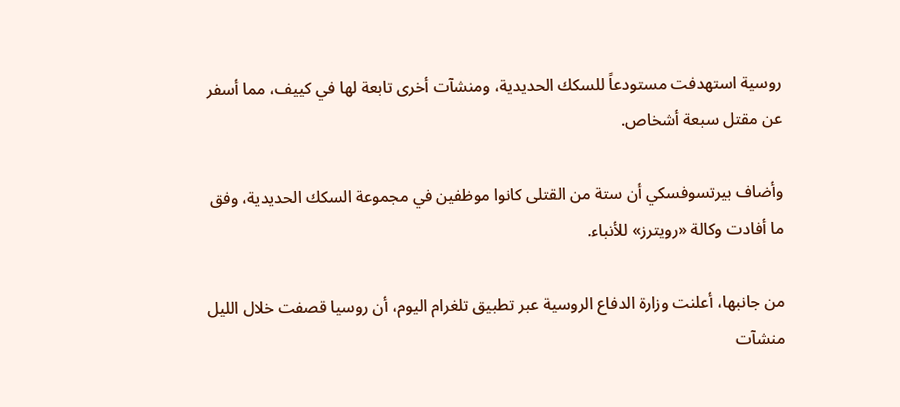روسية استهدفت مستودعاً للسكك الحديدية، ومنشآت أخرى تابعة لها في كييف، مما أسفر عن مقتل سبعة أشخاص.

وأضاف بيرتسوفسكي أن ستة من القتلى كانوا موظفين في مجموعة السكك الحديدية، وفق ما أفادت وكالة «رويترز» للأنباء.

من جانبها، أعلنت وزارة الدفاع الروسية عبر تطبيق ‌تلغرام اليوم، أن روسيا قصفت خلال الليل منشآت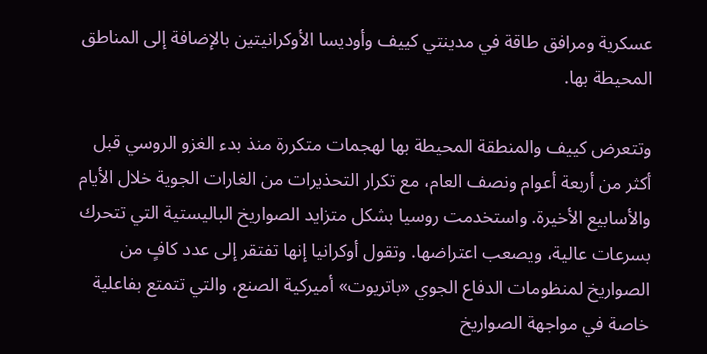عسكرية ‌ومرافق ‌طاقة في ‌مدينتي ‌كييف وأوديسا ‌الأوكرانيتين بالإضافة إلى المناطق المحيطة بها.

وتتعرض كييف والمنطقة المحيطة بها لهجمات متكررة منذ بدء الغزو الروسي قبل أكثر من أربعة أعوام ونصف العام، مع تكرار التحذيرات من الغارات الجوية خلال الأيام والأسابيع الأخيرة. واستخدمت روسيا بشكل متزايد الصواريخ الباليستية التي تتحرك بسرعات عالية، ويصعب اعتراضها. وتقول أوكرانيا إنها تفتقر إلى عدد كافٍ من الصواريخ لمنظومات الدفاع الجوي «باتريوت» أميركية الصنع، والتي تتمتع بفاعلية خاصة في مواجهة الصواريخ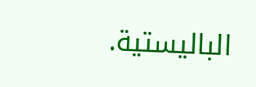الباليستية.